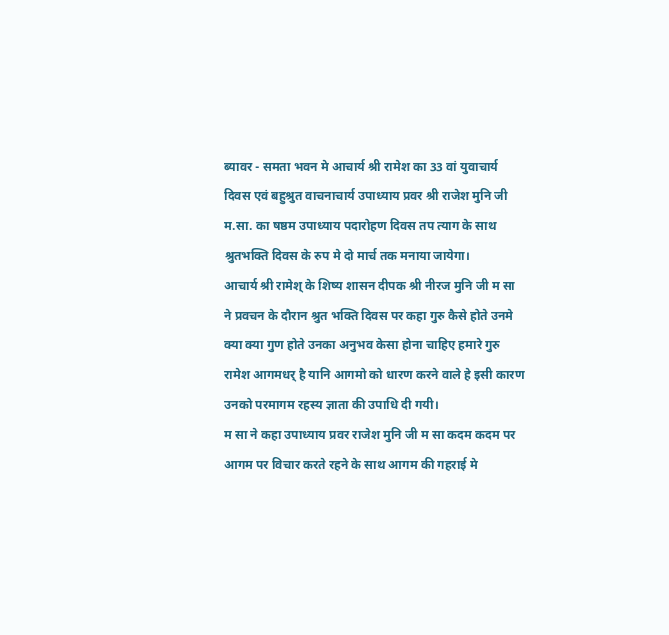ब्यावर - समता भवन मे आचार्य श्री रामेश का 33 वां युवाचार्य दिवस एवं बहुश्रुत वाचनाचार्य उपाध्याय प्रवर श्री राजेश मुनि जी म.सा. का षष्ठम उपाध्याय पदारोहण दिवस तप त्याग के साथ श्रुतभक्ति दिवस के रुप मे दो मार्च तक मनाया जायेगा।
आचार्य श्री रामेश् के शिष्य शासन दीपक श्री नीरज मुनि जी म सा ने प्रवचन के दौरान श्रुत भक्ति दिवस पर कहा गुरु कैसे होते उनमे क्या क्या गुण होते उनका अनुभव केसा होना चाहिए हमारे गुरु रामेश आगमधर् है यानि आगमो को धारण करने वाले हे इसी कारण उनको परमागम रहस्य ज्ञाता की उपाधि दी गयी।
म सा ने कहा उपाध्याय प्रवर राजेश मुनि जी म सा कदम कदम पर आगम पर विचार करते रहने के साथ आगम की गहराई मे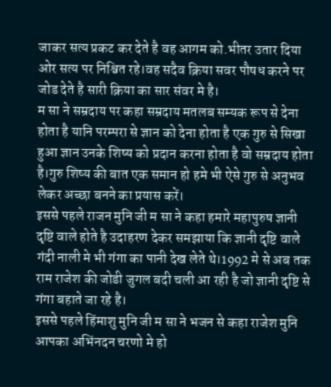जाकर सत्य प्रकट कर देते है वह आगम को.भीतर उतार दिया ओर सत्य पर निश्चित रहे।वह सदैव क्रिया सवर पौषध करने पर जोड देते है सारी क्रिया का सार संवर मे है।
म सा ने सम्रदाय पर कहा सम्रदाय मतलब सम्यक रूप से देना होता है यानि परम्परा से ज्ञान को देना होता है एक गुरु से सिखा हुआ ज्ञान उनके शिष्य को प्रदान करना होता है वो सम्रदाय होता है।गुरु शिष्य की बात एक समान हो हमे भी ऐसे गुरु से अनुभव लेकर अच्छा बनने का प्रयास करें।
इससे पहले राजन मुनि जी म सा ने कहा हमारे महापुरुष ज्ञानी दृष्टि वाले होते है उदाहरण देकर समझाया कि ज्ञानी दृष्टि वाले गंदी नाली मे भी गंगा का पानी देख लेते थे।1992 मे से अब तक राम राजेश की जोडी जुगल बदी चली आ रही है जो ज्ञानी दृष्टि से गंगा बहाते जा रहे है।
इससे पहले हिंमाशु मुनि जी म सा ने भजन से कहा राजेश मुनि आपका अभिंनदन चरणो मे हो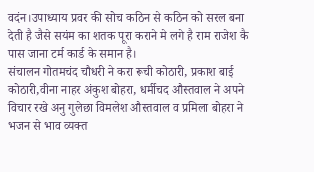वदंन।उपाध्याय प्रवर की सोच कठिन से कठिन को सरल बना देती है जैसे सयंम का शतक पूरा कराने मे लगे है राम राजेश कै पास जाना टर्म कार्ड के समान है।
संचालन गोतमचंद चौधरी ने करा रूची कोठारी, प्रकाश बाई कोठारी,वीना नाहर अंकुश बोहरा, धर्मीचद औस्तवाल ने अपने विचार रखे अनु गुलेछा विमलेश औस्तवाल व प्रमिला बोहरा ने भजन से भाव व्यक्त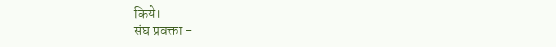किये।
संघ प्रवक्ता -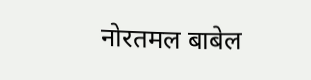नोरतमल बाबेल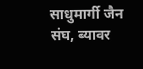साधुमार्गी जैन संघ, ब्यावर